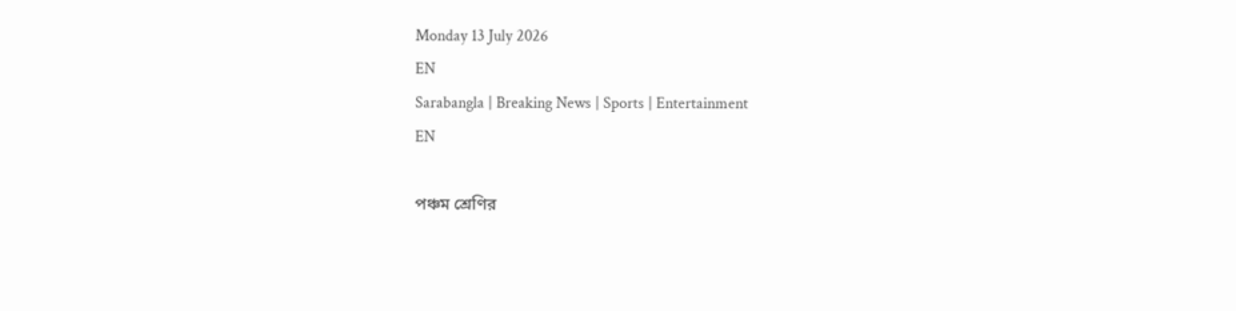Monday 13 July 2026
EN
Sarabangla | Breaking News | Sports | Entertainment
EN

পঞ্চম শ্রেণির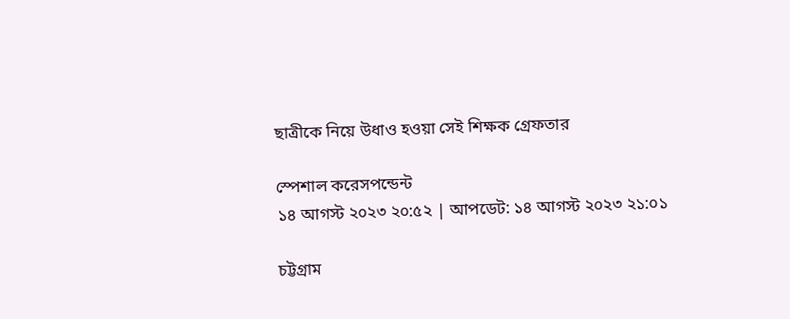ছাত্রীকে নিয়ে উধাও হওয়া সেই শিক্ষক গ্রেফতার

স্পেশাল করেসপন্ডেন্ট
১৪ আগস্ট ২০২৩ ২০:৫২ | আপডেট: ১৪ আগস্ট ২০২৩ ২১:০১

চট্টগ্রাম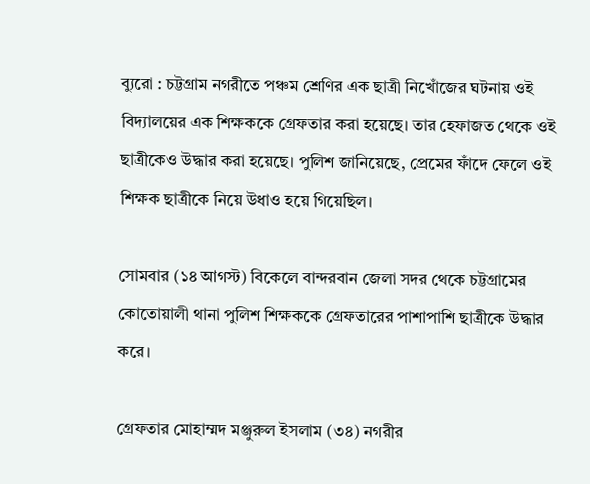ব্যুরো : চট্টগ্রাম নগরীতে পঞ্চম শ্রেণির এক ছাত্রী নিখোঁজের ঘটনায় ওই বিদ্যালয়ের এক শিক্ষককে গ্রেফতার করা হয়েছে। তার হেফাজত থেকে ওই ছাত্রীকেও উদ্ধার করা হয়েছে। পুলিশ জানিয়েছে, প্রেমের ফাঁদে ফেলে ওই শিক্ষক ছাত্রীকে নিয়ে উধাও হয়ে গিয়েছিল।

সোমবার (১৪ আগস্ট) বিকেলে বান্দরবান জেলা সদর থেকে চট্টগ্রামের কোতোয়ালী থানা পুলিশ শিক্ষককে গ্রেফতারের পাশাপাশি ছাত্রীকে ‍উদ্ধার করে।

গ্রেফতার মোহাম্মদ মঞ্জুরুল ইসলাম (৩৪) নগরীর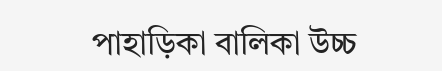পাহাড়িকা বালিকা উচ্চ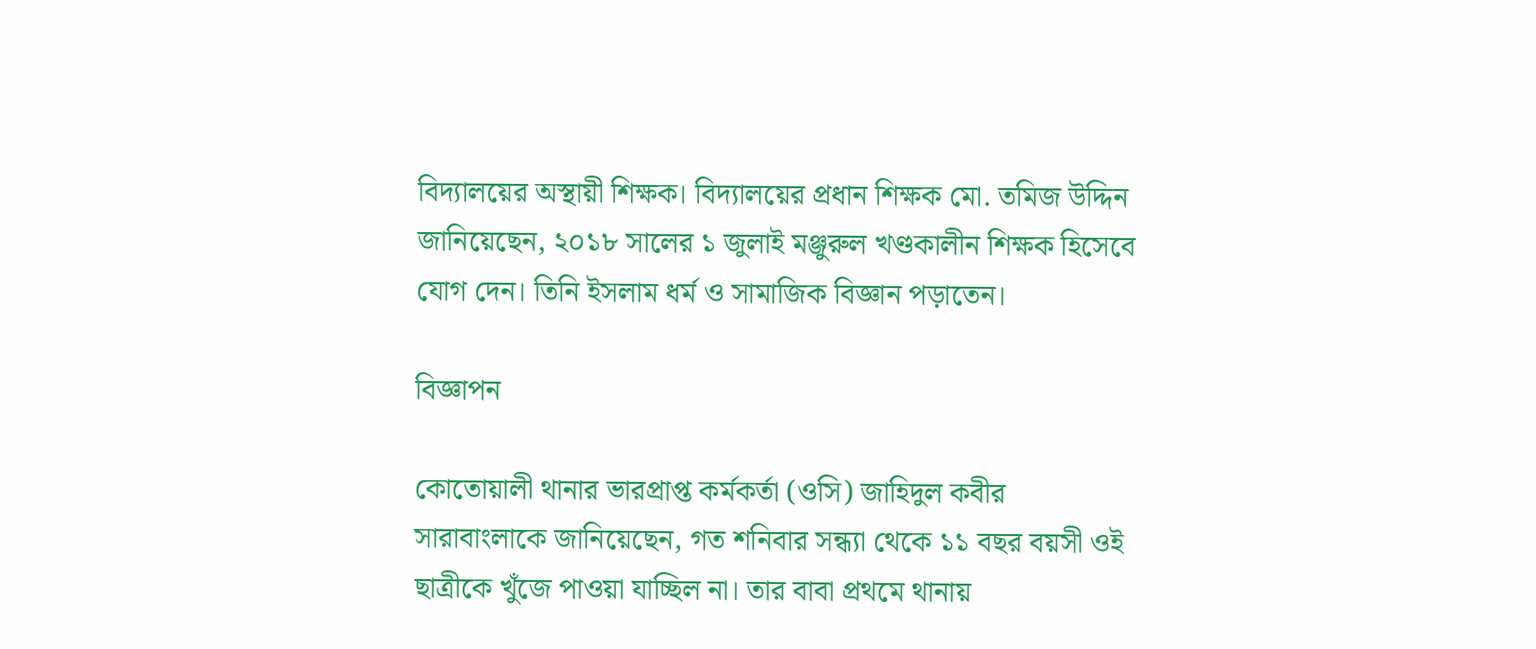বিদ্যালয়ের অস্থায়ী শিক্ষক। বিদ্যালয়ের প্রধান শিক্ষক মো. তমিজ উদ্দিন জানিয়েছেন, ২০১৮ সালের ১ জুলাই মঞ্জুরুল খণ্ডকালীন শিক্ষক হিসেবে যোগ দেন। তিনি ইসলাম ধর্ম ও সামাজিক বিজ্ঞান পড়াতেন।

বিজ্ঞাপন

কোতোয়ালী থানার ভারপ্রাপ্ত কর্মকর্তা (ওসি) জাহিদুল কবীর সারাবাংলাকে জানিয়েছেন, গত শনিবার সন্ধ্যা থেকে ১১ বছর বয়সী ওই ছাত্রীকে খুঁজে পাওয়া যাচ্ছিল না। তার বাবা প্রথমে থানায়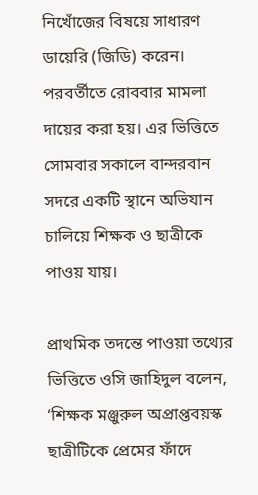নিখোঁজের বিষয়ে সাধারণ ডায়েরি (জিডি) করেন। পরবর্তীতে রোববার মামলা দায়ের করা হয়। এর ভিত্তিতে সোমবার সকালে বান্দরবান সদরে একটি স্থানে অভিযান চালিয়ে শিক্ষক ও ছাত্রীকে পাওয় যায়।

প্রাথমিক তদন্তে পাওয়া তথ্যের ভিত্তিতে ওসি জাহিদুল বলেন, ‘শিক্ষক মঞ্জুরুল অপ্রাপ্তবয়স্ক ছাত্রীটিকে প্রেমের ফাঁদে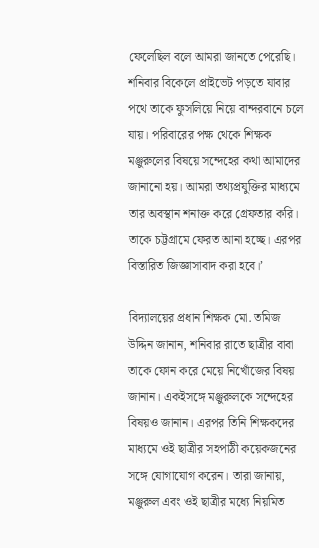ফেলেছিল বলে আমরা জানতে পেরেছি। শনিবার বিকেলে প্রাইভেট পড়তে যাবার পথে তাকে ফুসলিয়ে নিয়ে বান্দরবানে চলে যায়। পরিবারের পক্ষ থেকে শিক্ষক মঞ্জুরুলের বিষয়ে সন্দেহের কথা আমাদের জানানো হয়। আমরা তথ্যপ্রযুক্তির মাধ্যমে তার অবস্থান শনাক্ত করে গ্রেফতার করি। তাকে চট্টগ্রামে ফেরত আনা হচ্ছে। এরপর বিস্তারিত জিজ্ঞাসাবাদ করা হবে।’

বিদ্যালয়ের প্রধান শিক্ষক মো. তমিজ উদ্দিন জানান, শনিবার রাতে ছাত্রীর বাবা তাকে ফোন করে মেয়ে নিখোঁজের বিষয় জানান। একইসঙ্গে মঞ্জুরুলকে সন্দেহের বিষয়ও জানান। এরপর তিনি শিক্ষকদের মাধ্যমে ওই ছাত্রীর সহপাঠী কয়েকজনের সঙ্গে যোগাযোগ করেন। তারা জানায়, মঞ্জুরুল এবং ওই ছাত্রীর মধ্যে নিয়মিত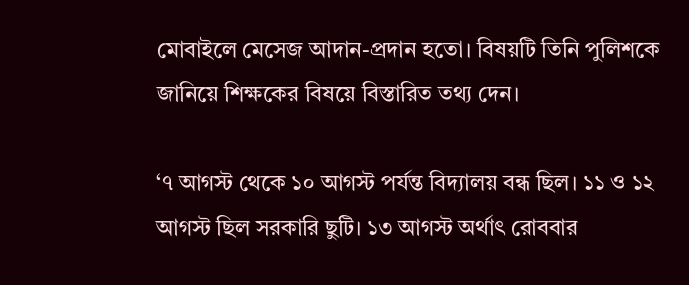মোবাইলে মেসেজ আদান-প্রদান হতো। বিষয়টি তিনি পুলিশকে জানিয়ে শিক্ষকের বিষয়ে বিস্তারিত তথ্য দেন।

‘৭ আগস্ট থেকে ১০ আগস্ট পর্যন্ত বিদ্যালয় বন্ধ ছিল। ১১ ও ১২ আগস্ট ছিল সরকারি ছুটি। ১৩ আগস্ট অর্থাৎ রোববার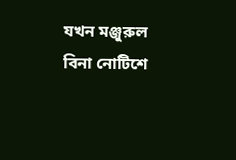যখন মঞ্জুরুল বিনা নোটিশে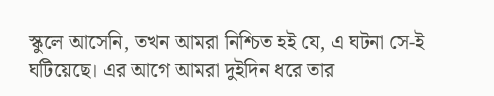স্কুলে আসেনি, তখন আমরা নিশ্চিত হই যে, এ ঘটনা সে-ই ঘটিয়েছে। এর আগে আমরা দুইদিন ধরে তার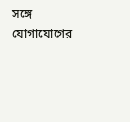সঙ্গে যোগাযোগের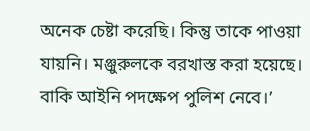অনেক চেষ্টা করেছি। কিন্তু তাকে পাওয়া যায়নি। মঞ্জুরুলকে বরখাস্ত করা হয়েছে। বাকি আইনি পদক্ষেপ পুলিশ নেবে।’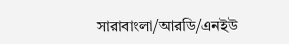সারাবাংলা/আরডি/এনইউ